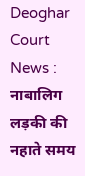Deoghar Court News : नाबालिग लड़की की नहाते समय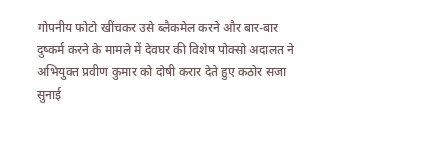गोपनीय फोटो खींचकर उसे ब्लैकमेल करने और बार-बार दुष्कर्म करने के मामले में देवघर की विशेष पोक्सो अदालत ने अभियुक्त प्रवीण कुमार को दोषी करार देते हुए कठोर सजा सुनाई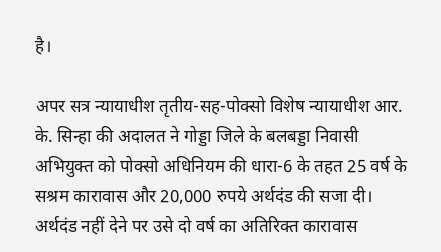है।

अपर सत्र न्यायाधीश तृतीय-सह-पोक्सो विशेष न्यायाधीश आर. के. सिन्हा की अदालत ने गोड्डा जिले के बलबड्डा निवासी अभियुक्त को पोक्सो अधिनियम की धारा-6 के तहत 25 वर्ष के सश्रम कारावास और 20,000 रुपये अर्थदंड की सजा दी। अर्थदंड नहीं देने पर उसे दो वर्ष का अतिरिक्त कारावास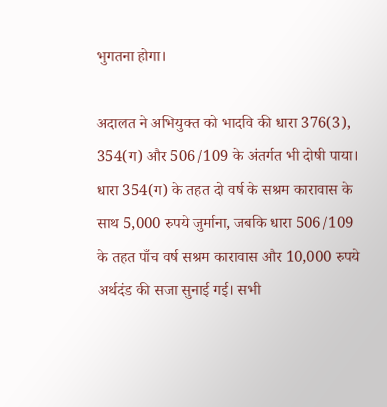भुगतना होगा।

अदालत ने अभियुक्त को भादवि की धारा 376(3), 354(ग) और 506/109 के अंतर्गत भी दोषी पाया। धारा 354(ग) के तहत दो वर्ष के सश्रम कारावास के साथ 5,000 रुपये जुर्माना, जबकि धारा 506/109 के तहत पाँच वर्ष सश्रम कारावास और 10,000 रुपये अर्थदंड की सजा सुनाई गई। सभी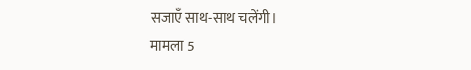सजाएँ साथ-साथ चलेंगी।
मामला 5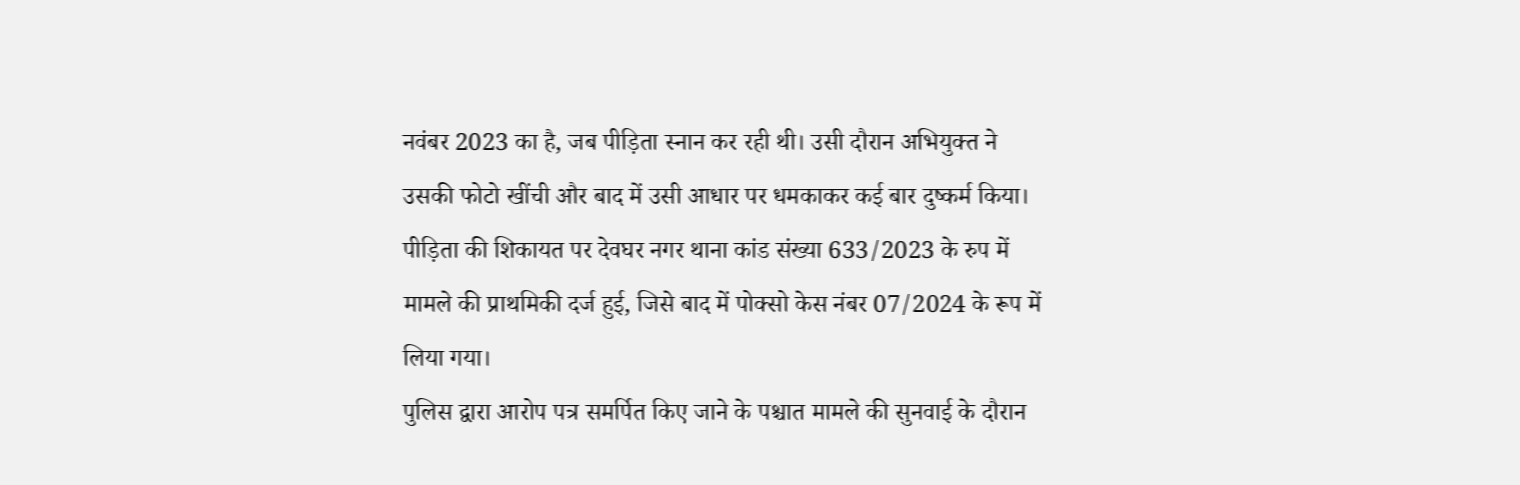नवंबर 2023 का है, जब पीड़िता स्नान कर रही थी। उसी दौरान अभियुक्त ने उसकी फोटो खींची और बाद में उसी आधार पर धमकाकर कई बार दुष्कर्म किया।
पीड़िता की शिकायत पर देवघर नगर थाना कांड संख्या 633/2023 के रुप में मामले की प्राथमिकी दर्ज हुई, जिसे बाद में पोक्सो केस नंबर 07/2024 के रूप में लिया गया।
पुलिस द्वारा आरोप पत्र समर्पित किए जाने के पश्चात मामले की सुनवाई के दौरान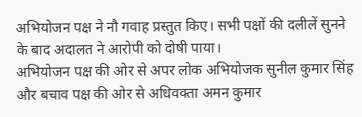अभियोजन पक्ष ने नौ गवाह प्रस्तुत किए। सभी पक्षों की दलीलें सुनने के बाद अदालत ने आरोपी को दोषी पाया।
अभियोजन पक्ष की ओर से अपर लोक अभियोजक सुनील कुमार सिंह और बचाव पक्ष की ओर से अधिवक्ता अमन कुमार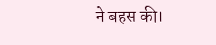ने बहस की।